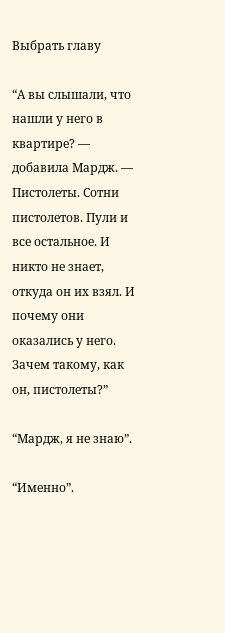Выбрать главу

“А вы слышали, что нашли у него в квартире? — добавила Мардж. — Пистолеты. Сотни пистолетов. Пули и все остальное. И никто не знает, откуда он их взял. И почему они оказались у него. Зачем такому, как он, пистолеты?”

“Мардж, я не знаю”.

“Именно”.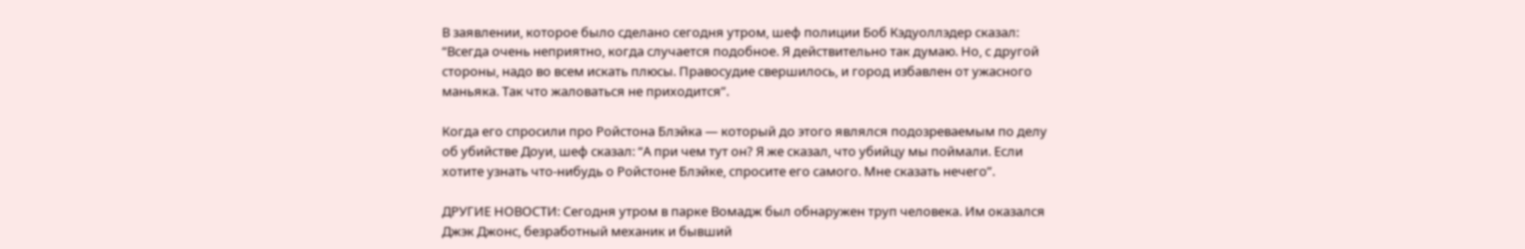В заявлении, которое было сделано сегодня утром, шеф полиции Боб Кэдуоллэдер сказал: “Всегда очень неприятно, когда случается подобное. Я действительно так думаю. Но, с другой стороны, надо во всем искать плюсы. Правосудие свершилось, и город избавлен от ужасного маньяка. Так что жаловаться не приходится”.

Когда его спросили про Ройстона Блэйка — который до этого являлся подозреваемым по делу об убийстве Доуи, шеф сказал: “А при чем тут он? Я же сказал, что убийцу мы поймали. Если хотите узнать что-нибудь о Ройстоне Блэйке, спросите его самого. Мне сказать нечего”.

ДРУГИЕ НОВОСТИ: Сегодня утром в парке Вомадж был обнаружен труп человека. Им оказался Джэк Джонс, безработный механик и бывший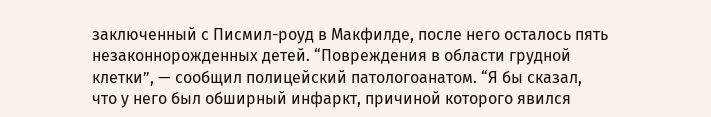заключенный с Писмил-роуд в Макфилде, после него осталось пять незаконнорожденных детей. “Повреждения в области грудной клетки”, — сообщил полицейский патологоанатом. “Я бы сказал, что у него был обширный инфаркт, причиной которого явился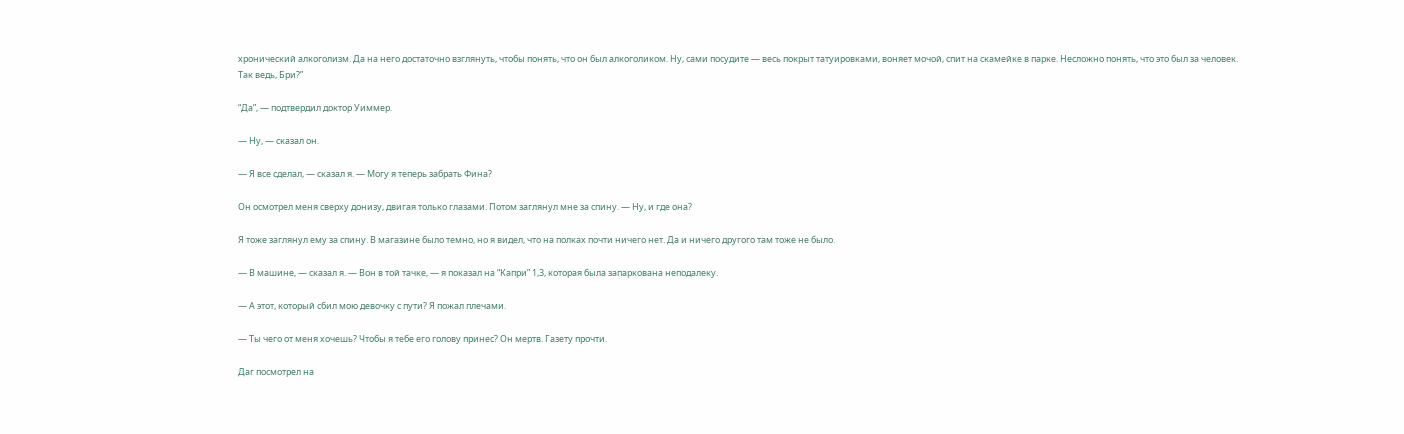хронический алкоголизм. Да на него достаточно взглянуть, чтобы понять, что он был алкоголиком. Ну, сами посудите — весь покрыт татуировками, воняет мочой, спит на скамейке в парке. Несложно понять, что это был за человек. Так ведь, Бри?”

“Да”, — подтвердил доктор Уиммер.

— Ну, — сказал он.

— Я все сделал, — сказал я. — Могу я теперь забрать Фина?

Он осмотрел меня сверху донизу, двигая только глазами. Потом заглянул мне за спину. — Ну, и где она?

Я тоже заглянул ему за спину. В магазине было темно, но я видел, что на полках почти ничего нет. Да и ничего другого там тоже не было.

— В машине, — сказал я. — Вон в той тачке, — я показал на “Капри” 1,3, которая была запаркована неподалеку.

— А этот, который сбил мою девочку с пути? Я пожал плечами.

— Ты чего от меня хочешь? Чтобы я тебе его голову принес? Он мертв. Газету прочти.

Даг посмотрел на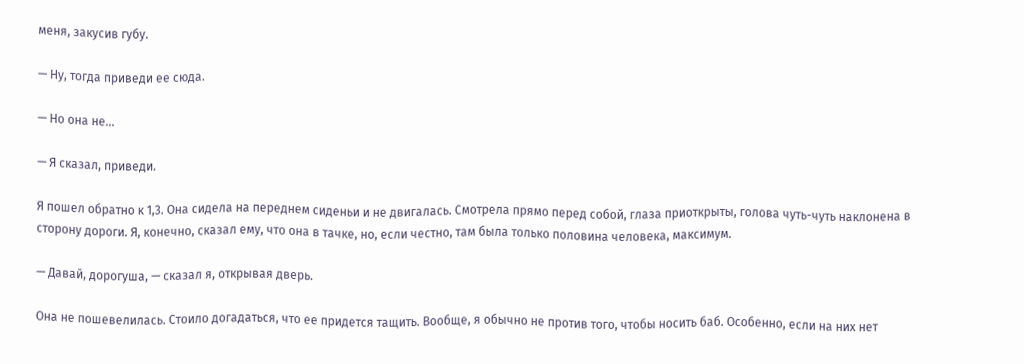меня, закусив губу.

— Ну, тогда приведи ее сюда.

— Но она не…

— Я сказал, приведи.

Я пошел обратно к 1,3. Она сидела на переднем сиденьи и не двигалась. Смотрела прямо перед собой, глаза приоткрыты, голова чуть-чуть наклонена в сторону дороги. Я, конечно, сказал ему, что она в тачке, но, если честно, там была только половина человека, максимум.

— Давай, дорогуша, — сказал я, открывая дверь.

Она не пошевелилась. Стоило догадаться, что ее придется тащить. Вообще, я обычно не против того, чтобы носить баб. Особенно, если на них нет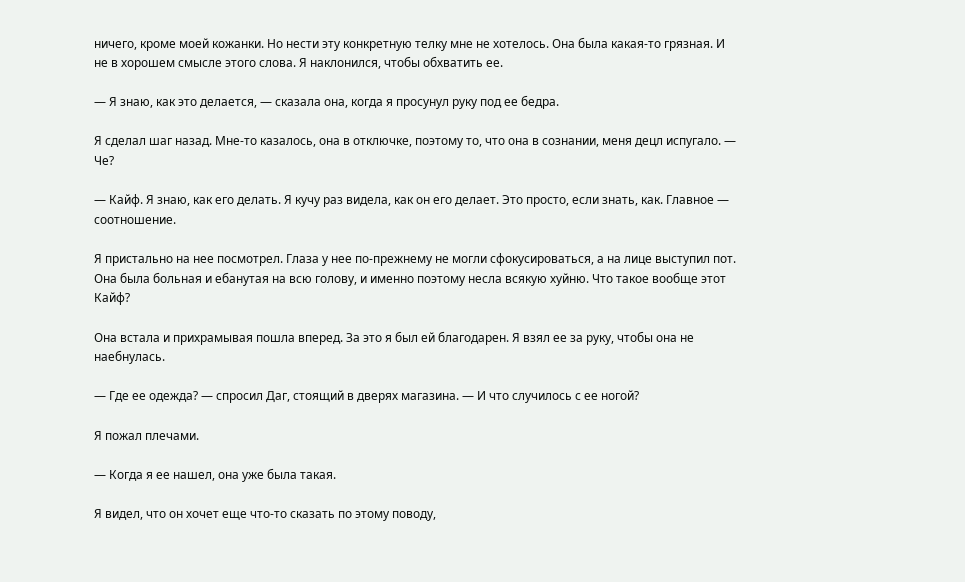ничего, кроме моей кожанки. Но нести эту конкретную телку мне не хотелось. Она была какая-то грязная. И не в хорошем смысле этого слова. Я наклонился, чтобы обхватить ее.

— Я знаю, как это делается, — сказала она, когда я просунул руку под ее бедра.

Я сделал шаг назад. Мне-то казалось, она в отключке, поэтому то, что она в сознании, меня децл испугало. — Че?

— Кайф. Я знаю, как его делать. Я кучу раз видела, как он его делает. Это просто, если знать, как. Главное — соотношение.

Я пристально на нее посмотрел. Глаза у нее по-прежнему не могли сфокусироваться, а на лице выступил пот. Она была больная и ебанутая на всю голову, и именно поэтому несла всякую хуйню. Что такое вообще этот Кайф?

Она встала и прихрамывая пошла вперед. За это я был ей благодарен. Я взял ее за руку, чтобы она не наебнулась.

— Где ее одежда? — спросил Даг, стоящий в дверях магазина. — И что случилось с ее ногой?

Я пожал плечами.

— Когда я ее нашел, она уже была такая.

Я видел, что он хочет еще что-то сказать по этому поводу,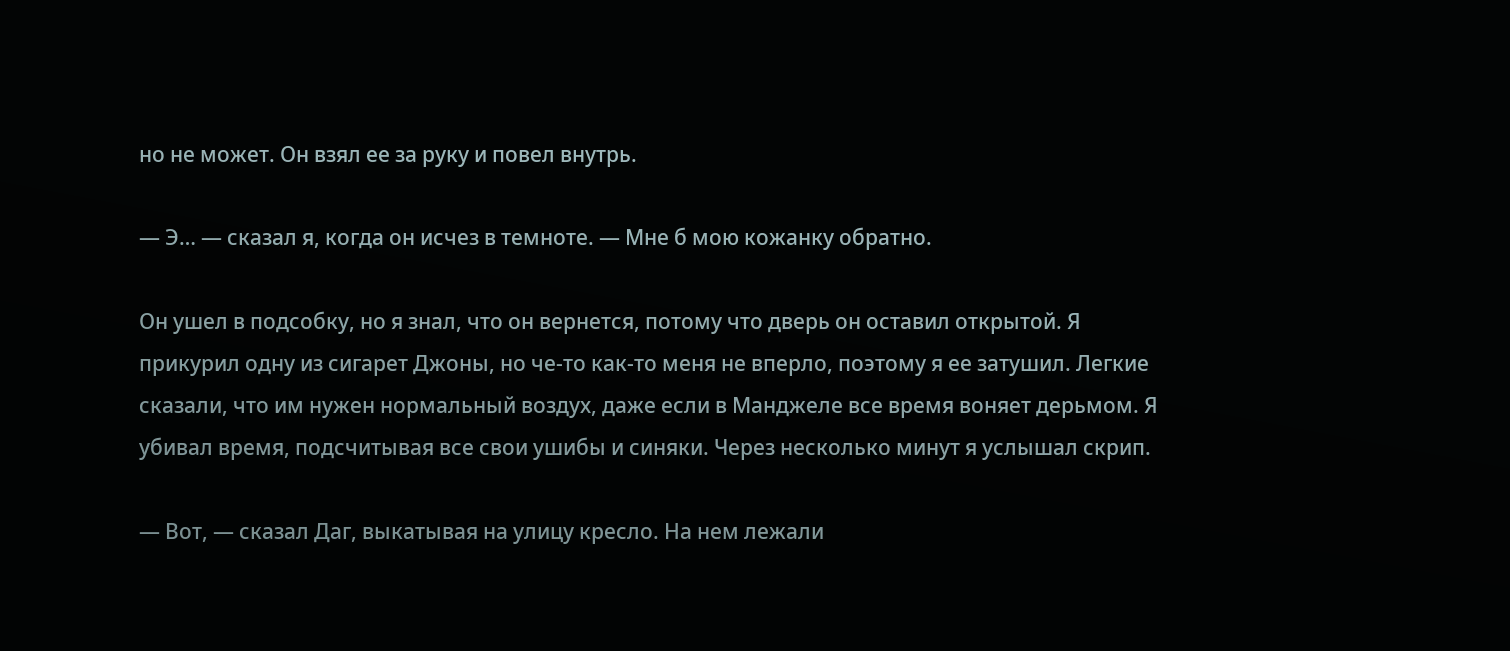но не может. Он взял ее за руку и повел внутрь.

— Э… — сказал я, когда он исчез в темноте. — Мне б мою кожанку обратно.

Он ушел в подсобку, но я знал, что он вернется, потому что дверь он оставил открытой. Я прикурил одну из сигарет Джоны, но че-то как-то меня не вперло, поэтому я ее затушил. Легкие сказали, что им нужен нормальный воздух, даже если в Манджеле все время воняет дерьмом. Я убивал время, подсчитывая все свои ушибы и синяки. Через несколько минут я услышал скрип.

— Вот, — сказал Даг, выкатывая на улицу кресло. На нем лежали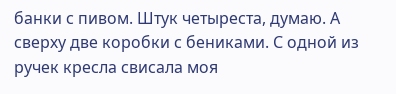банки с пивом. Штук четыреста, думаю. А сверху две коробки с бениками. С одной из ручек кресла свисала моя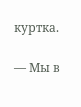куртка.

— Мы в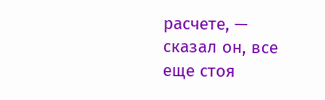расчете, — сказал он, все еще стоя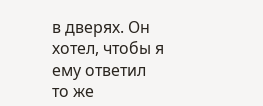в дверях. Он хотел, чтобы я ему ответил то же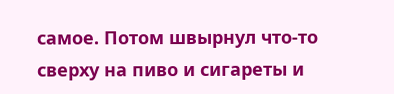самое. Потом швырнул что-то сверху на пиво и сигареты и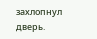захлопнул дверь.